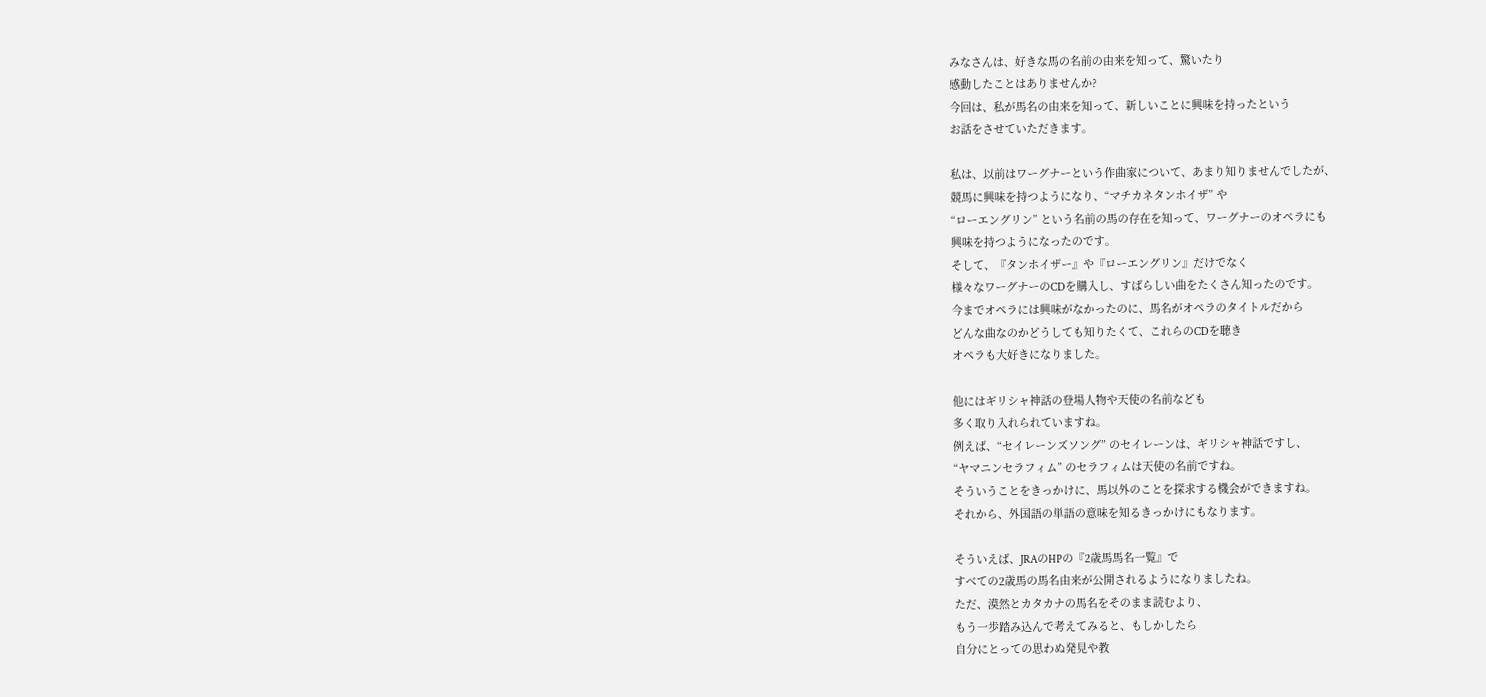みなさんは、好きな馬の名前の由来を知って、驚いたり
感動したことはありませんか?
今回は、私が馬名の由来を知って、新しいことに興味を持ったという
お話をさせていただきます。

私は、以前はワーグナーという作曲家について、あまり知りませんでしたが、
競馬に興味を持つようになり、“マチカネタンホイザ” や
“ローエングリン” という名前の馬の存在を知って、ワーグナーのオペラにも
興味を持つようになったのです。
そして、『タンホイザー』や『ローエングリン』だけでなく
様々なワーグナーのCDを購入し、すばらしい曲をたくさん知ったのです。
今までオペラには興味がなかったのに、馬名がオペラのタイトルだから
どんな曲なのかどうしても知りたくて、これらのCDを聴き
オペラも大好きになりました。

他にはギリシャ神話の登場人物や天使の名前なども
多く取り入れられていますね。
例えば、“セイレーンズソング” のセイレーンは、ギリシャ神話ですし、
“ヤマニンセラフィム” のセラフィムは天使の名前ですね。
そういうことをきっかけに、馬以外のことを探求する機会ができますね。
それから、外国語の単語の意味を知るきっかけにもなります。

そういえば、JRAのHPの『2歳馬馬名一覧』で
すべての2歳馬の馬名由来が公開されるようになりましたね。
ただ、漠然とカタカナの馬名をそのまま読むより、
もう一歩踏み込んで考えてみると、もしかしたら
自分にとっての思わぬ発見や教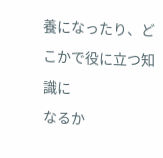養になったり、どこかで役に立つ知識に
なるか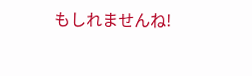もしれませんね!